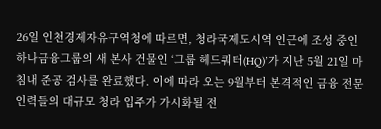26일 인천경제자유구역청에 따르면, 청라국제도시역 인근에 조성 중인 하나금융그룹의 새 본사 건물인 ‘그룹 헤드쿼터(HQ)’가 지난 5월 21일 마침내 준공 검사를 완료했다. 이에 따라 오는 9월부터 본격적인 금융 전문 인력들의 대규모 청라 입주가 가시화될 전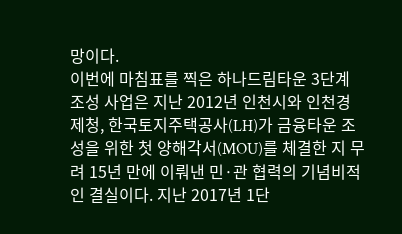망이다.
이번에 마침표를 찍은 하나드림타운 3단계 조성 사업은 지난 2012년 인천시와 인천경제청, 한국토지주택공사(LH)가 금융타운 조성을 위한 첫 양해각서(MOU)를 체결한 지 무려 15년 만에 이뤄낸 민·관 협력의 기념비적인 결실이다. 지난 2017년 1단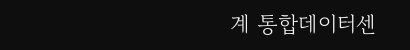계 통합데이터센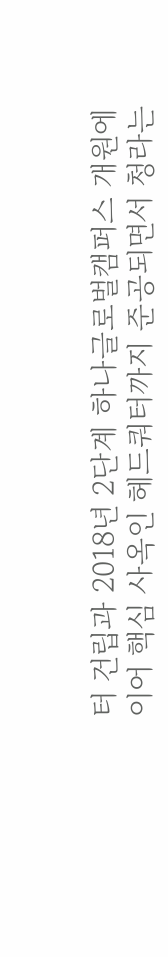터 건립과 2018년 2단계 하나글로벌캠퍼스 개원에 이어 핵심 사옥인 헤드쿼터까지 준공되면서 청라는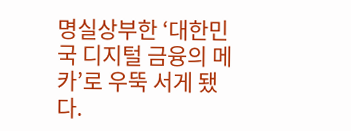명실상부한 ‘대한민국 디지털 금융의 메카’로 우뚝 서게 됐다.